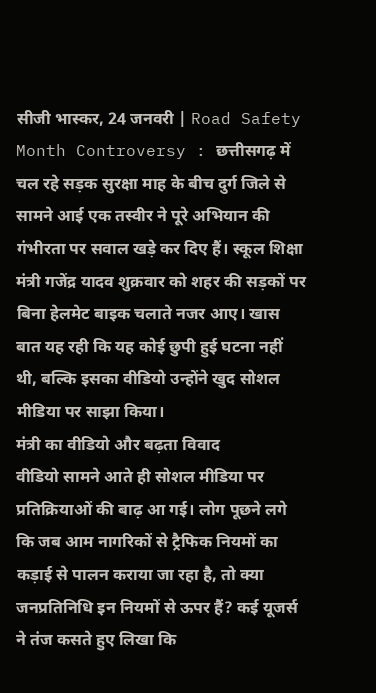सीजी भास्कर, 24 जनवरी | Road Safety Month Controversy : छत्तीसगढ़ में चल रहे सड़क सुरक्षा माह के बीच दुर्ग जिले से सामने आई एक तस्वीर ने पूरे अभियान की गंभीरता पर सवाल खड़े कर दिए हैं। स्कूल शिक्षा मंत्री गजेंद्र यादव शुक्रवार को शहर की सड़कों पर बिना हेलमेट बाइक चलाते नजर आए। खास बात यह रही कि यह कोई छुपी हुई घटना नहीं थी, बल्कि इसका वीडियो उन्होंने खुद सोशल मीडिया पर साझा किया।
मंत्री का वीडियो और बढ़ता विवाद
वीडियो सामने आते ही सोशल मीडिया पर प्रतिक्रियाओं की बाढ़ आ गई। लोग पूछने लगे कि जब आम नागरिकों से ट्रैफिक नियमों का कड़ाई से पालन कराया जा रहा है, तो क्या जनप्रतिनिधि इन नियमों से ऊपर हैं? कई यूजर्स ने तंज कसते हुए लिखा कि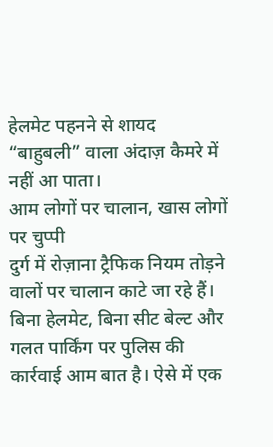हेलमेट पहनने से शायद “बाहुबली” वाला अंदाज़ कैमरे में नहीं आ पाता।
आम लोगों पर चालान, खास लोगों पर चुप्पी
दुर्ग में रोज़ाना ट्रैफिक नियम तोड़ने वालों पर चालान काटे जा रहे हैं। बिना हेलमेट, बिना सीट बेल्ट और गलत पार्किंग पर पुलिस की कार्रवाई आम बात है। ऐसे में एक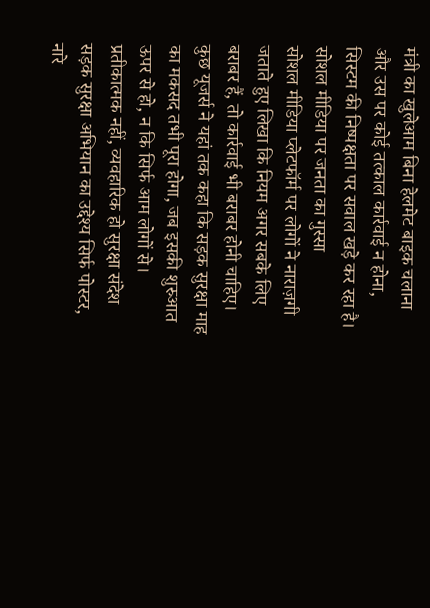मंत्री का खुलेआम बिना हेलमेट बाइक चलाना और उस पर कोई तत्काल कार्रवाई न होना, सिस्टम की निष्पक्षता पर सवाल खड़े कर रहा है।
सोशल मीडिया पर जनता का गुस्सा
सोशल मीडिया प्लेटफॉर्म पर लोगों ने नाराज़गी जताते हुए लिखा कि नियम अगर सबके लिए बराबर हैं, तो कार्रवाई भी बराबर होनी चाहिए। कुछ यूजर्स ने यहां तक कहा कि सड़क सुरक्षा माह का मकसद तभी पूरा होगा, जब इसकी शुरुआत ऊपर से हो, न कि सिर्फ आम लोगों से।
प्रतीकात्मक नहीं, व्यवहारिक हो सुरक्षा संदेश
सड़क सुरक्षा अभियान का उद्देश्य सिर्फ पोस्टर, नारे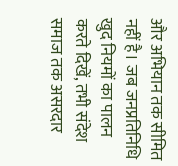और अभियान तक सीमित नहीं है। जब जनप्रतिनिधि खुद नियमों का पालन करते दिखें, तभी संदेश समाज तक असरदार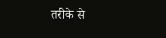तरीके से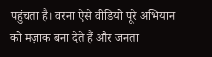पहुंचता है। वरना ऐसे वीडियो पूरे अभियान को मज़ाक बना देते हैं और जनता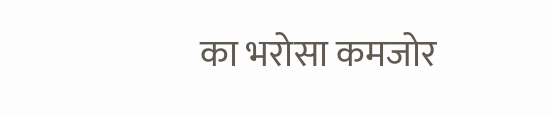का भरोसा कमजोर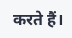करते हैं।